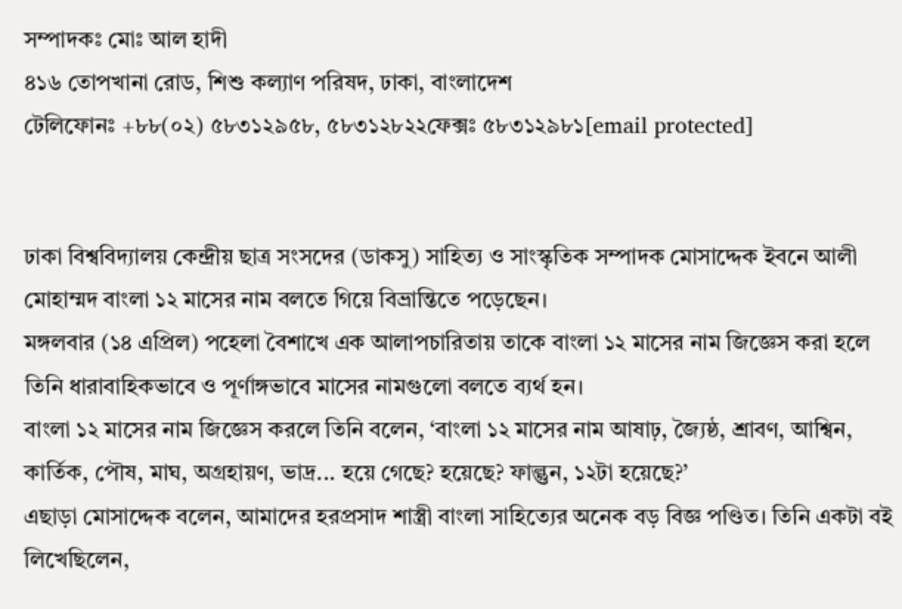সম্পাদকঃ মোঃ আল হাদী
৪১৬ তোপখানা রোড, শিশু কল্যাণ পরিষদ, ঢাকা, বাংলাদেশ
টেলিফোনঃ +৮৮(০২) ৫৮৩১২৯৫৮, ৫৮৩১২৮২২ফেক্সঃ ৫৮৩১২৯৮১[email protected]


ঢাকা বিশ্ববিদ্যালয় কেন্দ্রীয় ছাত্র সংসদের (ডাকসু) সাহিত্য ও সাংস্কৃতিক সম্পাদক মোসাদ্দেক ইবনে আলী মোহাম্মদ বাংলা ১২ মাসের নাম বলতে গিয়ে বিভ্রান্তিতে পড়েছেন।
মঙ্গলবার (১৪ এপ্রিল) পহেলা বৈশাখে এক আলাপচারিতায় তাকে বাংলা ১২ মাসের নাম জিজ্ঞেস করা হলে তিনি ধারাবাহিকভাবে ও পূর্ণাঙ্গভাবে মাসের নামগুলো বলতে ব্যর্থ হন।
বাংলা ১২ মাসের নাম জিজ্ঞেস করলে তিনি বলেন, ‘বাংলা ১২ মাসের নাম আষাঢ়, জ্যৈষ্ঠ, শ্রাবণ, আশ্বিন, কার্তিক, পৌষ, মাঘ, অগ্রহায়ণ, ভাদ্র... হয়ে গেছে? হয়েছে? ফাল্গুন, ১২টা হয়েছে?’
এছাড়া মোসাদ্দেক বলেন, আমাদের হরপ্রসাদ শাস্ত্রী বাংলা সাহিত্যের অনেক বড় বিজ্ঞ পণ্ডিত। তিনি একটা বই লিখেছিলেন,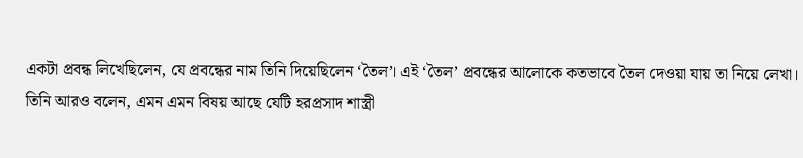একটা প্রবন্ধ লিখেছিলেন, যে প্রবন্ধের নাম তিনি দিয়েছিলেন ‘তৈল’। এই ‘তৈল’ প্রবন্ধের আলোকে কতভাবে তৈল দেওয়া যায় তা নিয়ে লেখা।
তিনি আরও বলেন, এমন এমন বিষয় আছে যেটি হরপ্রসাদ শাস্ত্রী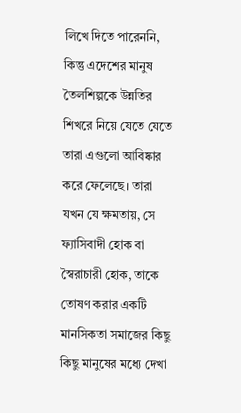লিখে দিতে পারেননি, কিন্তু এদেশের মানুষ তৈলশিল্পকে উন্নতির শিখরে নিয়ে যেতে যেতে তারা এগুলো আবিষ্কার করে ফেলেছে। তারা যখন যে ক্ষমতায়, সে ফ্যাসিবাদী হোক বা স্বৈরাচারী হোক, তাকে তোষণ করার একটি মানসিকতা সমাজের কিছু কিছু মানুষের মধ্যে দেখা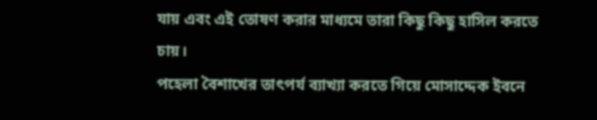যায় এবং এই তোষণ করার মাধ্যমে তারা কিছু কিছু হাসিল করতে চায়।
পহেলা বৈশাখের তাৎপর্য ব্যাখ্যা করতে গিয়ে মোসাদ্দেক ইবনে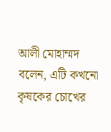আলী মোহাম্মদ বলেন, এটি কখনো কৃষকের চোখের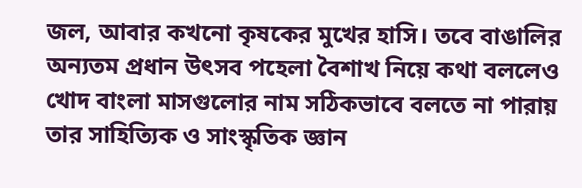জল, আবার কখনো কৃষকের মুখের হাসি। তবে বাঙালির অন্যতম প্রধান উৎসব পহেলা বৈশাখ নিয়ে কথা বললেও খোদ বাংলা মাসগুলোর নাম সঠিকভাবে বলতে না পারায় তার সাহিত্যিক ও সাংস্কৃতিক জ্ঞান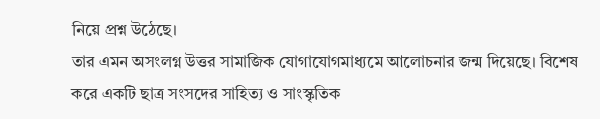নিয়ে প্রশ্ন উঠেছে।
তার এমন অসংলগ্ন উত্তর সামাজিক যোগাযোগমাধ্যমে আলোচনার জন্ম দিয়েছে। বিশেষ করে একটি ছাত্র সংসদের সাহিত্য ও সাংস্কৃতিক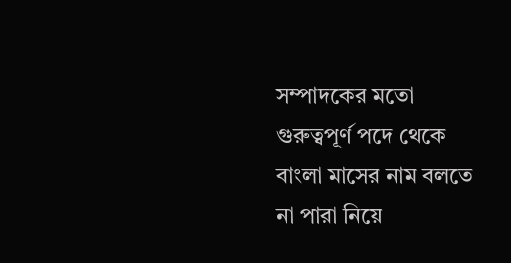সম্পাদকের মতো গুরুত্বপূর্ণ পদে থেকে বাংলা মাসের নাম বলতে না পারা নিয়ে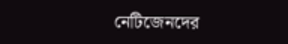নেটিজেনদের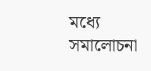মধ্যে সমালোচনা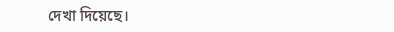দেখা দিয়েছে।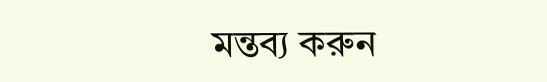মন্তব্য করুন